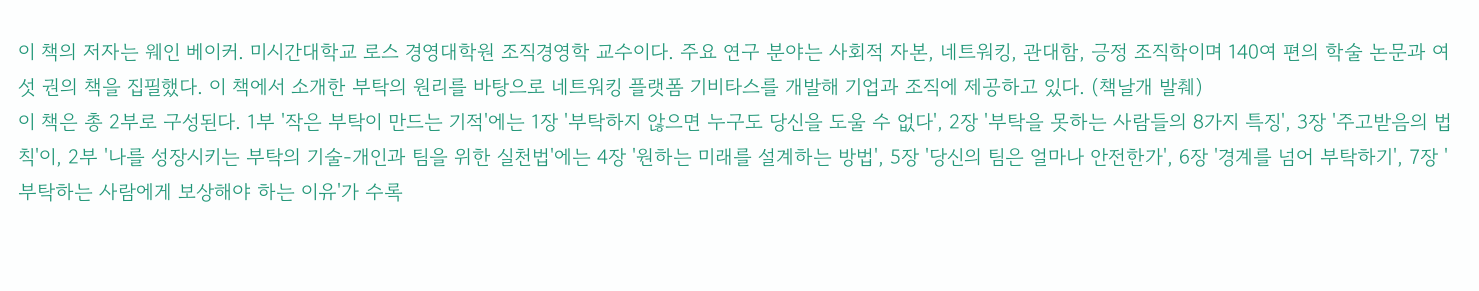이 책의 저자는 웨인 베이커. 미시간대학교 로스 경영대학원 조직경영학 교수이다. 주요 연구 분야는 사회적 자본, 네트워킹, 관대함, 긍정 조직학이며 140여 편의 학술 논문과 여섯 권의 책을 집필했다. 이 책에서 소개한 부탁의 원리를 바탕으로 네트워킹 플랫폼 기비타스를 개발해 기업과 조직에 제공하고 있다. (책날개 발췌)
이 책은 총 2부로 구성된다. 1부 '작은 부탁이 만드는 기적'에는 1장 '부탁하지 않으면 누구도 당신을 도울 수 없다', 2장 '부탁을 못하는 사람들의 8가지 특징', 3장 '주고받음의 법칙'이, 2부 '나를 성장시키는 부탁의 기술-개인과 팀을 위한 실천법'에는 4장 '원하는 미래를 설계하는 방법', 5장 '당신의 팀은 얼마나 안전한가', 6장 '경계를 넘어 부탁하기', 7장 '부탁하는 사람에게 보상해야 하는 이유'가 수록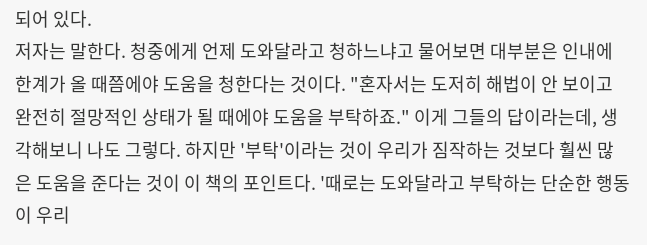되어 있다.
저자는 말한다. 청중에게 언제 도와달라고 청하느냐고 물어보면 대부분은 인내에 한계가 올 때쯤에야 도움을 청한다는 것이다. "혼자서는 도저히 해법이 안 보이고 완전히 절망적인 상태가 될 때에야 도움을 부탁하죠." 이게 그들의 답이라는데, 생각해보니 나도 그렇다. 하지만 '부탁'이라는 것이 우리가 짐작하는 것보다 훨씬 많은 도움을 준다는 것이 이 책의 포인트다. '때로는 도와달라고 부탁하는 단순한 행동이 우리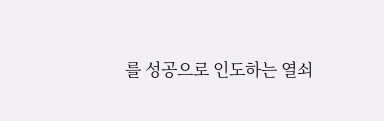를 성공으로 인도하는 열쇠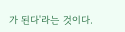가 된다'라는 것이다.